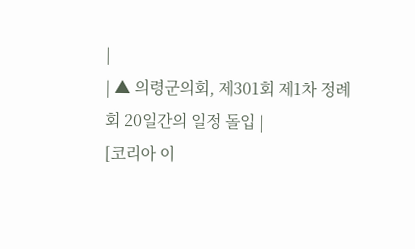|
| ▲ 의령군의회, 제301회 제1차 정례회 20일간의 일정 돌입 |
[코리아 이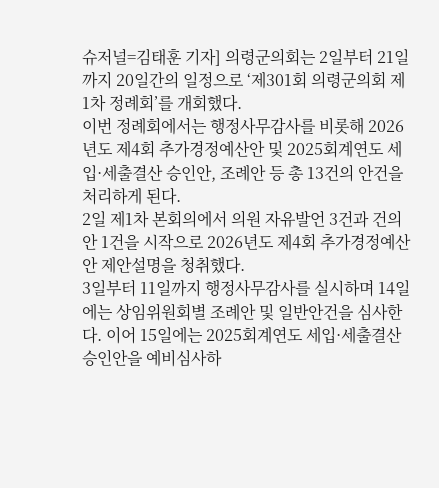슈저널=김태훈 기자] 의령군의회는 2일부터 21일까지 20일간의 일정으로 ‘제301회 의령군의회 제1차 정례회’를 개회했다.
이번 정례회에서는 행정사무감사를 비롯해 2026년도 제4회 추가경정예산안 및 2025회계연도 세입·세출결산 승인안, 조례안 등 총 13건의 안건을 처리하게 된다.
2일 제1차 본회의에서 의원 자유발언 3건과 건의안 1건을 시작으로 2026년도 제4회 추가경정예산안 제안설명을 청취했다.
3일부터 11일까지 행정사무감사를 실시하며 14일에는 상임위원회별 조례안 및 일반안건을 심사한다. 이어 15일에는 2025회계연도 세입·세출결산 승인안을 예비심사하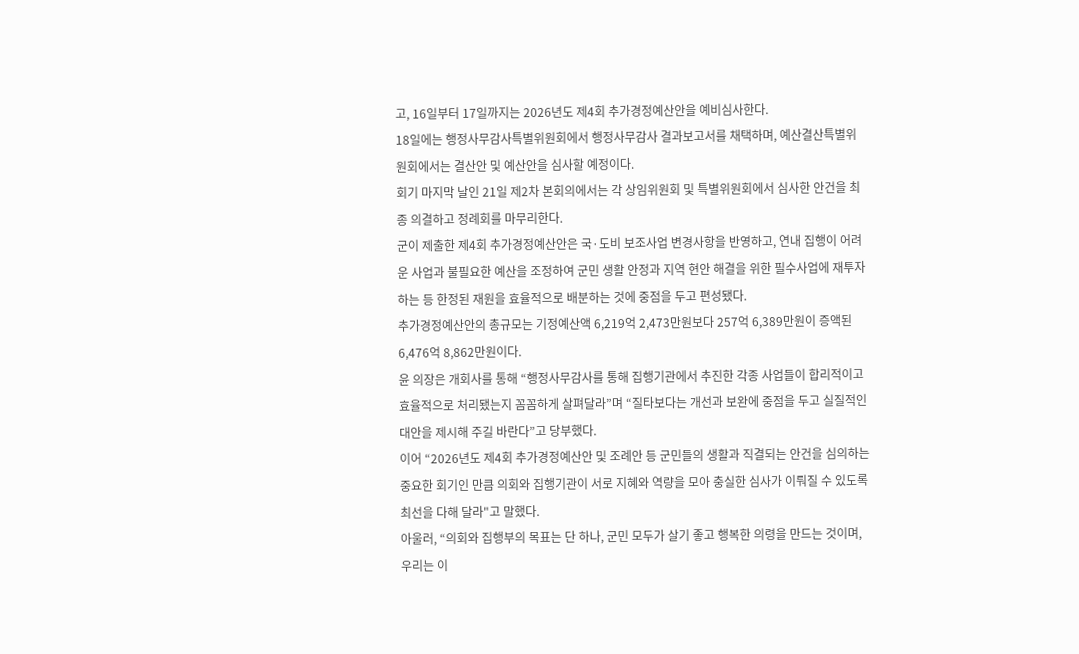고, 16일부터 17일까지는 2026년도 제4회 추가경정예산안을 예비심사한다.
18일에는 행정사무감사특별위원회에서 행정사무감사 결과보고서를 채택하며, 예산결산특별위원회에서는 결산안 및 예산안을 심사할 예정이다.
회기 마지막 날인 21일 제2차 본회의에서는 각 상임위원회 및 특별위원회에서 심사한 안건을 최종 의결하고 정례회를 마무리한다.
군이 제출한 제4회 추가경정예산안은 국·도비 보조사업 변경사항을 반영하고, 연내 집행이 어려운 사업과 불필요한 예산을 조정하여 군민 생활 안정과 지역 현안 해결을 위한 필수사업에 재투자하는 등 한정된 재원을 효율적으로 배분하는 것에 중점을 두고 편성됐다.
추가경정예산안의 총규모는 기정예산액 6,219억 2,473만원보다 257억 6,389만원이 증액된 6,476억 8,862만원이다.
윤 의장은 개회사를 통해 “행정사무감사를 통해 집행기관에서 추진한 각종 사업들이 합리적이고 효율적으로 처리됐는지 꼼꼼하게 살펴달라”며 “질타보다는 개선과 보완에 중점을 두고 실질적인 대안을 제시해 주길 바란다”고 당부했다.
이어 “2026년도 제4회 추가경정예산안 및 조례안 등 군민들의 생활과 직결되는 안건을 심의하는 중요한 회기인 만큼 의회와 집행기관이 서로 지혜와 역량을 모아 충실한 심사가 이뤄질 수 있도록 최선을 다해 달라"고 말했다.
아울러, “의회와 집행부의 목표는 단 하나, 군민 모두가 살기 좋고 행복한 의령을 만드는 것이며, 우리는 이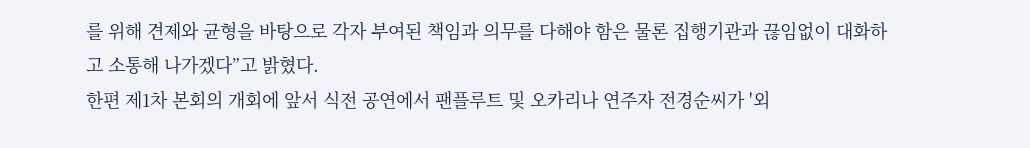를 위해 견제와 균형을 바탕으로 각자 부여된 책임과 의무를 다해야 함은 물론 집행기관과 끊임없이 대화하고 소통해 나가겠다”고 밝혔다.
한편 제1차 본회의 개회에 앞서 식전 공연에서 팬플루트 및 오카리나 연주자 전경순씨가 '외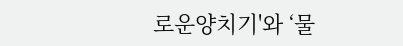로운양치기'와 ‘물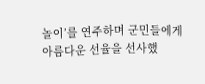놀이’를 연주하며 군민들에게 아름다운 선율을 선사했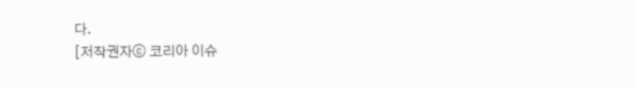다.
[저작권자ⓒ 코리아 이슈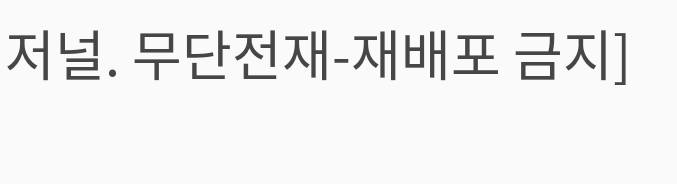저널. 무단전재-재배포 금지]